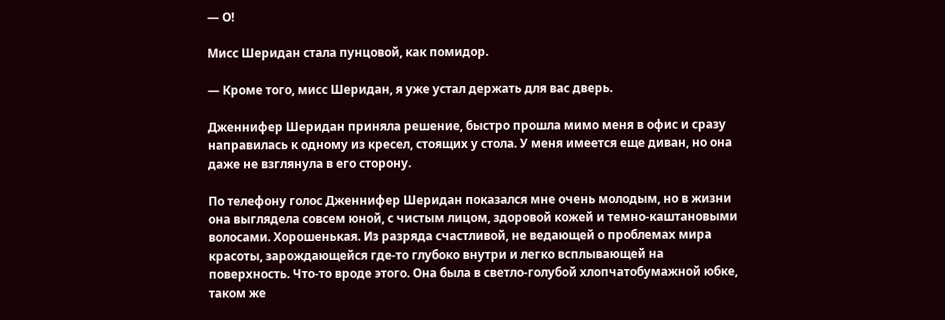— О!

Мисс Шеридан стала пунцовой, как помидор.

— Кроме того, мисс Шеридан, я уже устал держать для вас дверь.

Дженнифер Шеридан приняла решение, быстро прошла мимо меня в офис и сразу направилась к одному из кресел, стоящих у стола. У меня имеется еще диван, но она даже не взглянула в его сторону.

По телефону голос Дженнифер Шеридан показался мне очень молодым, но в жизни она выглядела совсем юной, с чистым лицом, здоровой кожей и темно-каштановыми волосами. Хорошенькая. Из разряда счастливой, не ведающей о проблемах мира красоты, зарождающейся где-то глубоко внутри и легко всплывающей на поверхность. Что-то вроде этого. Она была в светло-голубой хлопчатобумажной юбке, таком же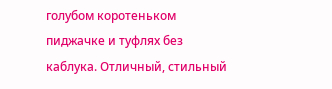голубом коротеньком пиджачке и туфлях без каблука. Отличный, стильный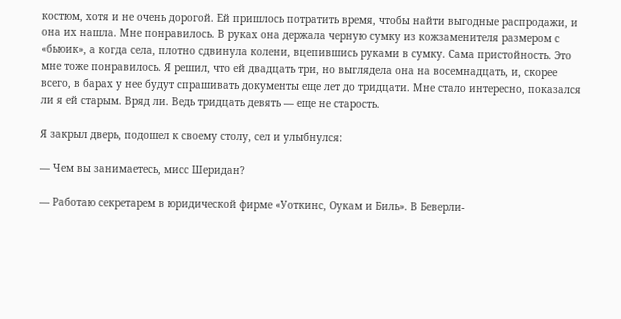костюм, хотя и не очень дорогой. Ей пришлось потратить время, чтобы найти выгодные распродажи, и она их нашла. Мне понравилось. В руках она держала черную сумку из кожзаменителя размером с «бьюик», а когда села, плотно сдвинула колени, вцепившись руками в сумку. Сама пристойность. Это мне тоже понравилось. Я решил, что ей двадцать три, но выглядела она на восемнадцать, и, скорее всего, в барах у нее будут спрашивать документы еще лет до тридцати. Мне стало интересно, показался ли я ей старым. Вряд ли. Ведь тридцать девять — еще не старость.

Я закрыл дверь, подошел к своему столу, сел и улыбнулся:

— Чем вы занимаетесь, мисс Шеридан?

— Работаю секретарем в юридической фирме «Уоткинс, Оукам и Биль». В Беверли-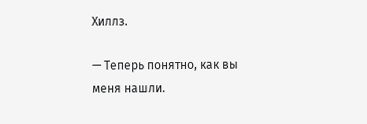Хиллз.

— Теперь понятно, как вы меня нашли.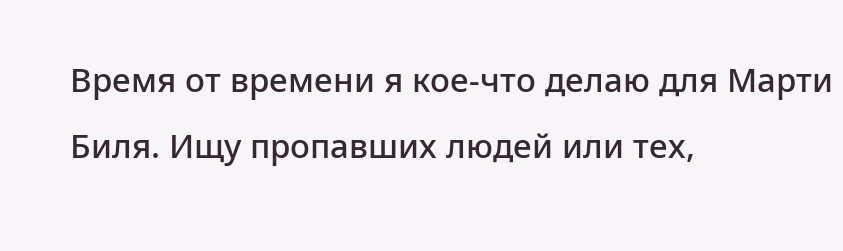Время от времени я кое-что делаю для Марти Биля. Ищу пропавших людей или тех,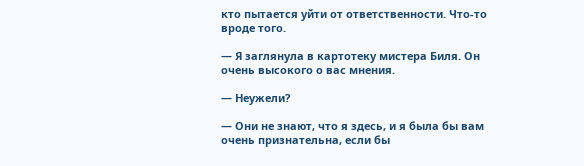кто пытается уйти от ответственности. Что-то вроде того.

— Я заглянула в картотеку мистера Биля. Он очень высокого о вас мнения.

— Неужели?

— Они не знают, что я здесь, и я была бы вам очень признательна, если бы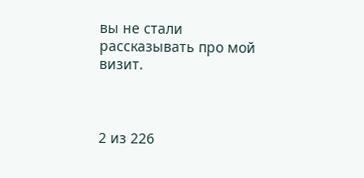вы не стали рассказывать про мой визит.



2 из 226